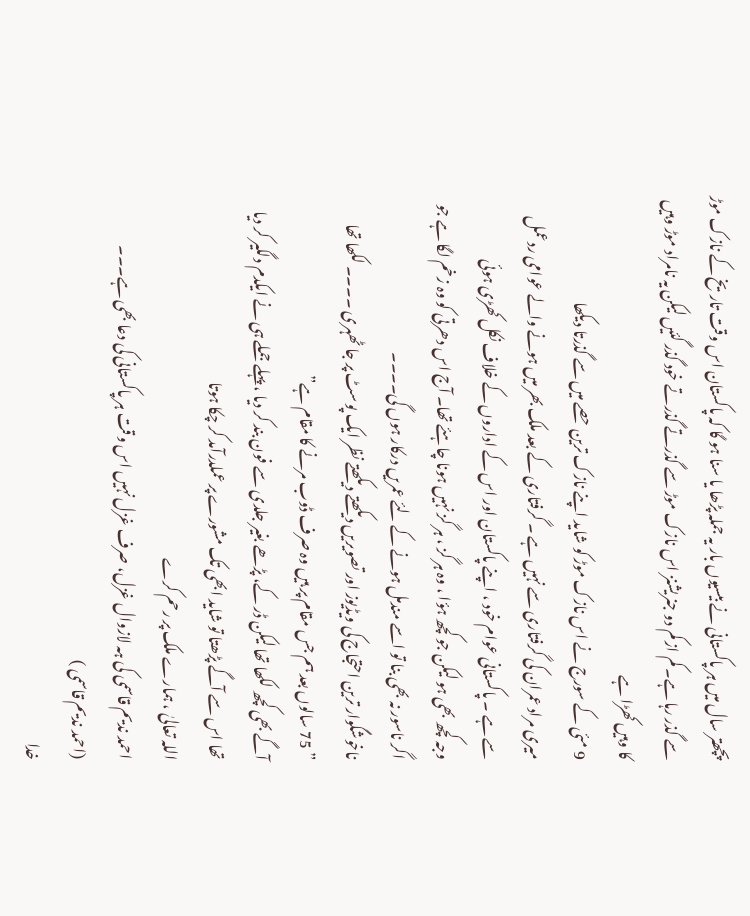پچھتر سال میں ہر پاکستانی نے بیسیوں بار یہ جملہ پڑھا یا سنا ہو گا کہ پاکستان اس وقت تاریخ کے نازک موڑ سے گذر رہا ہے۔ کم از کم دو جنریشنز اس نازک موڑ سے گذرتے گذرتے خود گذر گئیں لیکن یہ نامراد موڑ وہیں کا وہیں کھڑا ہے
9 مئی کے سورج نے اس نازک موڑ کو شاید اپنے نازک ترین حصے میں سے گذرتا دیکھا
میری مراد عمران کی گرفتاری سے نہیں ہے ۔ گرفتاری کے بعد ملک بھر میں ہونے والے عوامی ردعمل سے ہے ۔ پاکستانی عوام خود ، اپنے پاکستان اور اس کے اداروں کے خلاف نکل کھڑی ہوئی
وجہ کچھ بھی ہو لیکن جو کچھ ہؤا ، وہ ہر گز ، ہر گز نہیں ہونا چاہئے تھا۔ آج اس دھرتی کو وہ زخم لگا ہے جو اگر ناسور نہ بھی بنا تو اسے مندمل ہونے کے لئے عمریں درکار ہوں گی۔۔۔۔
ناخوشگوار ترین احتجاج کی ویڈیوز اور تصویریں دیکھتے دیکھتے نظر ایک پوسٹ پر جا ٹھہری ۔۔۔۔ لکھا تھا
” 75 سالوں بعد ہم جس مقام پر ہیں وہ صرف ڈوب مرنے کا مقام ہے”
آگے بھی کچھ لکھا تھا لیکن ڈر کے، پڑھے بغیر جلدی سے فون بند کر دیا ، پہلے جملے ہی نے ایکدم دلگیر کر دیا تھا اس سے آگے پڑھتا تو شاید ابھی تک مشورے پر عملدرآمد کر چکا ہوتا
اللہ تعالیٰ ، ہمارے ملک پر رحم کرے
احمد ندیم قاسمی کی ہہ لازوال غزل، صرف غزل نہیں اس وقت ہر پاکستانی کی دعا بھی ہے۔۔۔
(احمد ندیم قاسمی )
خدا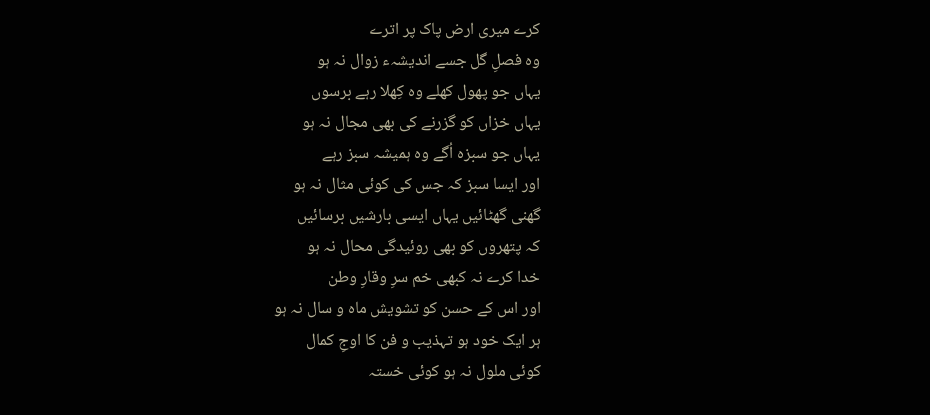کرے میری ارض پاک پر اترے
وہ فصلِ گل جسے اندیشہء زوال نہ ہو
یہاں جو پھول کھلے وہ کِھلا رہے برسوں
یہاں خزاں کو گزرنے کی بھی مجال نہ ہو
یہاں جو سبزہ اُگے وہ ہمیشہ سبز رہے
اور ایسا سبز کہ جس کی کوئی مثال نہ ہو
گھنی گھٹائیں یہاں ایسی بارشیں برسائیں
کہ پتھروں کو بھی روئیدگی محال نہ ہو
خدا کرے نہ کبھی خم سرِ وقارِ وطن
اور اس کے حسن کو تشویش ماہ و سال نہ ہو
ہر ایک خود ہو تہذیب و فن کا اوجِ کمال
کوئی ملول نہ ہو کوئی خستہ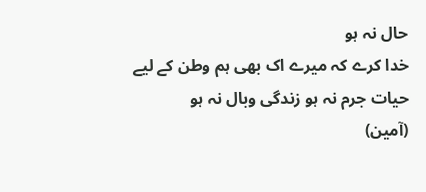حال نہ ہو
خدا کرے کہ میرے اک بھی ہم وطن کے لیے
حیات جرم نہ ہو زندگی وبال نہ ہو
(آمین)